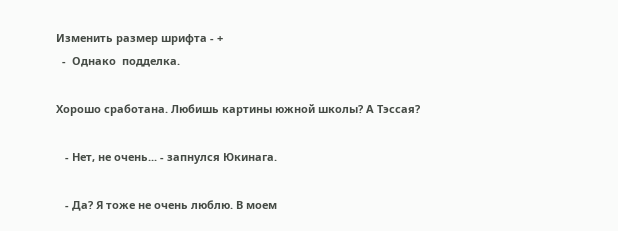Изменить размер шрифта - +
  -  Однако  подделка.

Хорошо сработана. Любишь картины южной школы? А Тэссая?

   - Нет, не очень... - запнулся Юкинага.

   - Да? Я тоже не очень люблю. В моем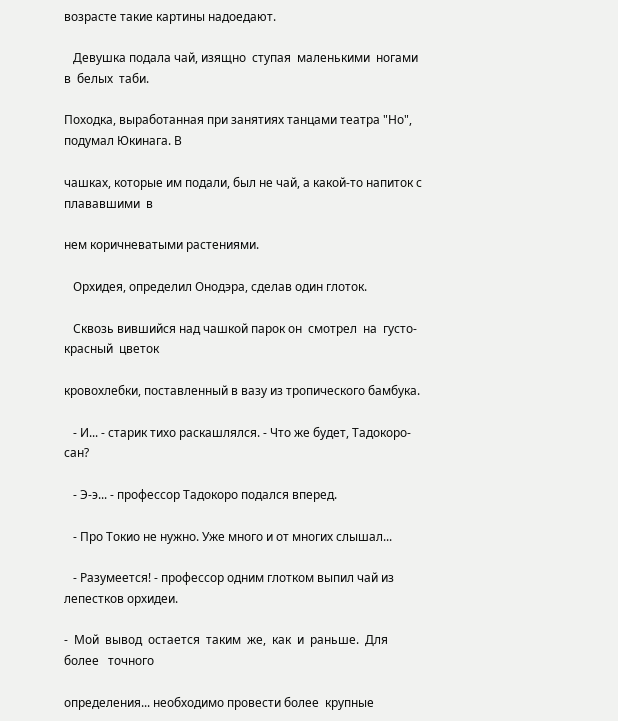возрасте такие картины надоедают.

   Девушка подала чай, изящно  ступая  маленькими  ногами  в  белых  таби.

Походка, выработанная при занятиях танцами театра "Но", подумал Юкинага. В

чашках, которые им подали, был не чай, а какой-то напиток с  плававшими  в

нем коричневатыми растениями.

   Орхидея, определил Онодэра, сделав один глоток.

   Сквозь вившийся над чашкой парок он  смотрел  на  густо-красный  цветок

кровохлебки, поставленный в вазу из тропического бамбука.

   - И... - старик тихо раскашлялся. - Что же будет, Тадокоро-сан?

   - Э-э... - профессор Тадокоро подался вперед.

   - Про Токио не нужно. Уже много и от многих слышал...

   - Разумеется! - профессор одним глотком выпил чай из лепестков орхидеи.

-  Мой  вывод  остается  таким  же,  как  и  раньше.  Для  более   точного

определения... необходимо провести более  крупные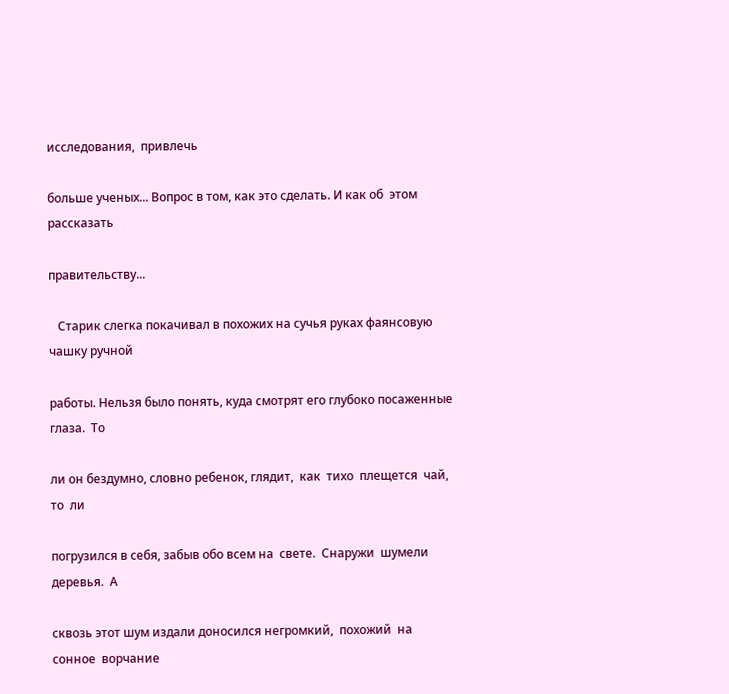исследования,  привлечь

больше ученых... Вопрос в том, как это сделать. И как об  этом  рассказать

правительству...

   Старик слегка покачивал в похожих на сучья руках фаянсовую чашку ручной

работы. Нельзя было понять, куда смотрят его глубоко посаженные глаза.  То

ли он бездумно, словно ребенок, глядит,  как  тихо  плещется  чай,  то  ли

погрузился в себя, забыв обо всем на  свете.  Снаружи  шумели  деревья.  А

сквозь этот шум издали доносился негромкий,  похожий  на  сонное  ворчание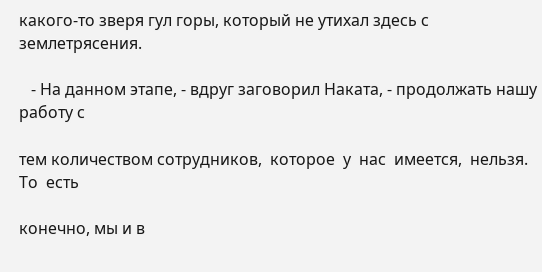какого-то зверя гул горы, который не утихал здесь с землетрясения.

   - На данном этапе, - вдруг заговорил Наката, - продолжать нашу работу с

тем количеством сотрудников,  которое  у  нас  имеется,  нельзя.  То  есть

конечно, мы и в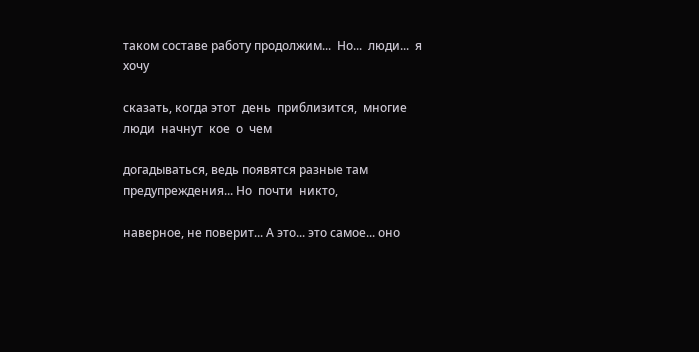таком составе работу продолжим...  Но...  люди...  я  хочу

сказать, когда этот  день  приблизится,  многие  люди  начнут  кое  о  чем

догадываться, ведь появятся разные там предупреждения... Но  почти  никто,

наверное, не поверит... А это... это самое... оно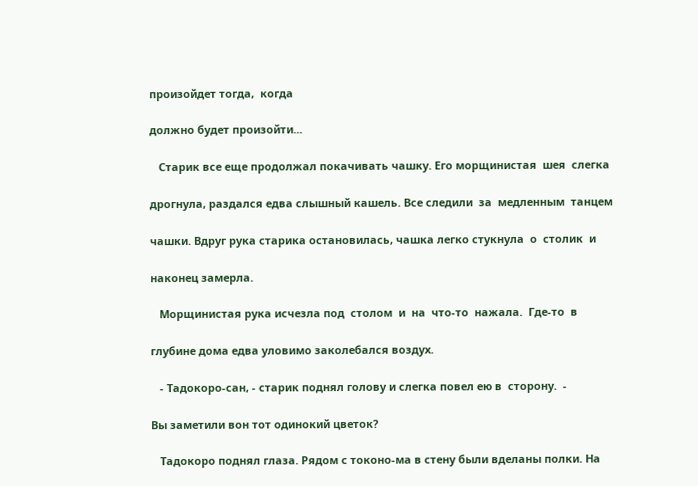произойдет тогда,  когда

должно будет произойти...

   Старик все еще продолжал покачивать чашку. Его морщинистая  шея  слегка

дрогнула, раздался едва слышный кашель. Все следили  за  медленным  танцем

чашки. Вдруг рука старика остановилась, чашка легко стукнула  о  столик  и

наконец замерла.

   Морщинистая рука исчезла под  столом  и  на  что-то  нажала.  Где-то  в

глубине дома едва уловимо заколебался воздух.

   - Тадокоро-сан, - старик поднял голову и слегка повел ею в  сторону.  -

Вы заметили вон тот одинокий цветок?

   Тадокоро поднял глаза. Рядом с токоно-ма в стену были вделаны полки. На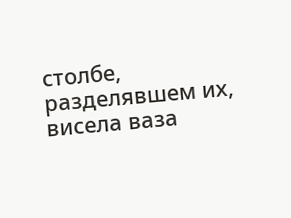столбе, разделявшем их, висела ваза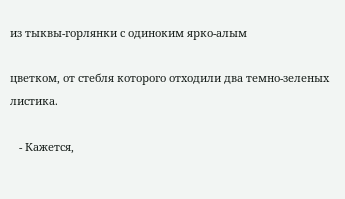из тыквы-горлянки с одиноким ярко-алым

цветком, от стебля которого отходили два темно-зеленых листика.

   - Кажется,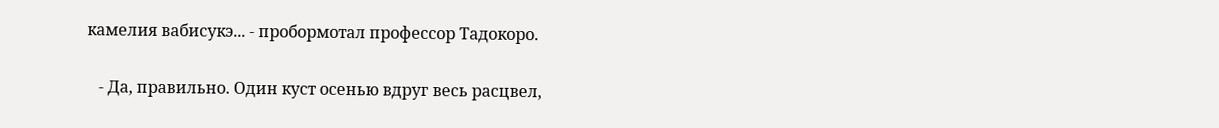камелия вабисукэ... - пробормотал профессор Тадокоро.

   - Да, правильно. Один куст осенью вдруг весь расцвел,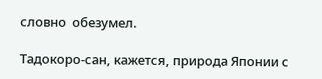словно  обезумел.

Тадокоро-сан, кажется, природа Японии с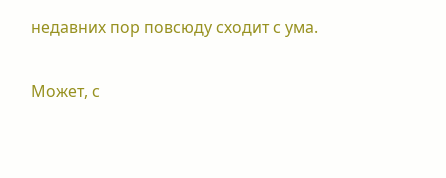недавних пор повсюду сходит с ума.

Может, с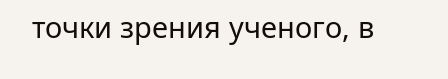точки зрения ученого, в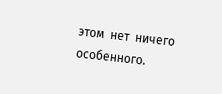этом  нет  ничего  особенного.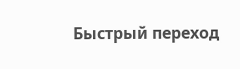Быстрый переход